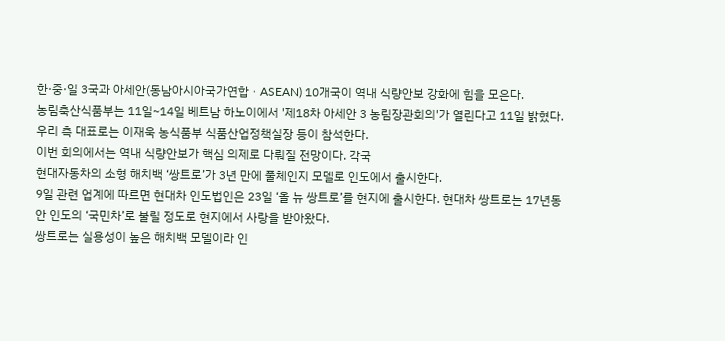한·중·일 3국과 아세안(동남아시아국가연합ㆍASEAN) 10개국이 역내 식량안보 강화에 힘을 모은다.
농림축산식품부는 11일~14일 베트남 하노이에서 '제18차 아세안 3 농림장관회의'가 열린다고 11일 밝혔다. 우리 측 대표로는 이재욱 농식품부 식품산업정책실장 등이 참석한다.
이번 회의에서는 역내 식량안보가 핵심 의제로 다뤄질 전망이다. 각국
현대자동차의 소형 해치백 ‘쌍트로’가 3년 만에 풀체인지 모델로 인도에서 출시한다.
9일 관련 업계에 따르면 현대차 인도법인은 23일 ‘올 뉴 쌍트로’를 현지에 출시한다. 현대차 쌍트로는 17년동안 인도의 ‘국민차’로 불릴 정도로 현지에서 사랑을 받아왔다.
쌍트로는 실용성이 높은 해치백 모델이라 인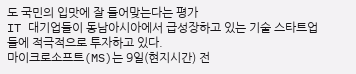도 국민의 입맛에 잘 들어맞는다는 평가
IT 대기업들이 동남아시아에서 급성장하고 있는 기술 스타트업들에 적극적으로 투자하고 있다.
마이크로소프트(MS)는 9일(현지시간) 전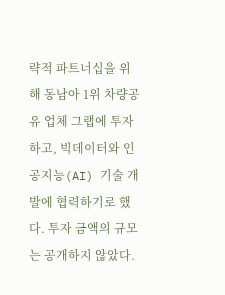략적 파트너십을 위해 동남아 1위 차량공유 업체 그랩에 투자하고, 빅데이터와 인공지능(AI) 기술 개발에 협력하기로 했다. 투자 금액의 규모는 공개하지 않았다.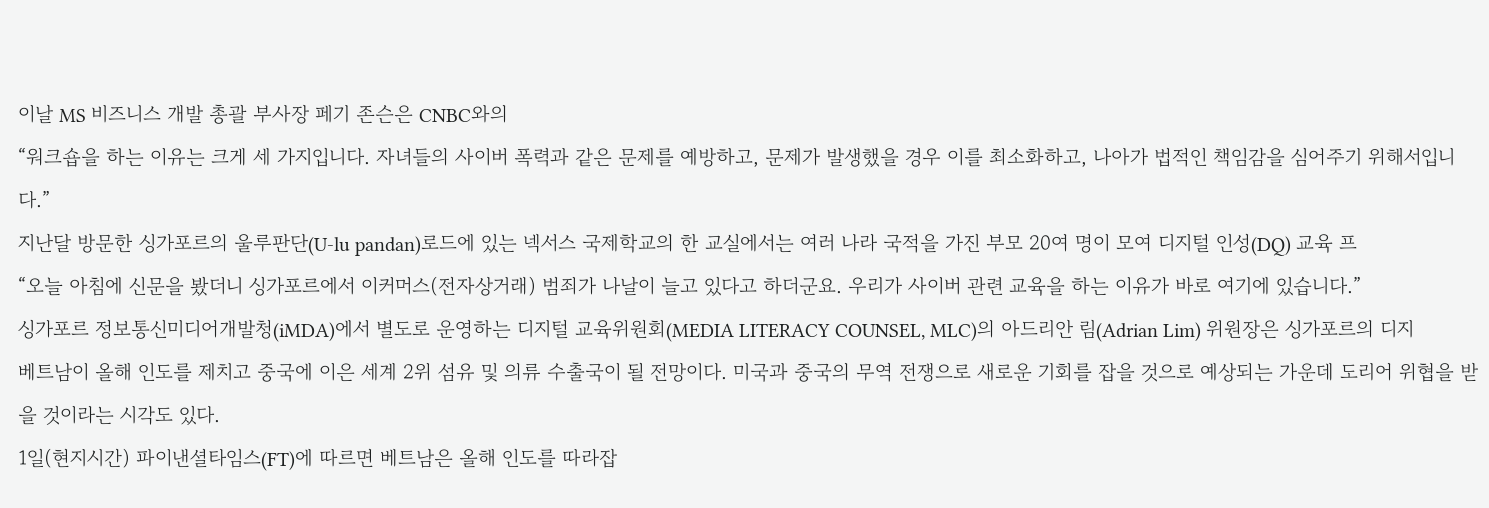이날 MS 비즈니스 개발 총괄 부사장 페기 존슨은 CNBC와의
“워크숍을 하는 이유는 크게 세 가지입니다. 자녀들의 사이버 폭력과 같은 문제를 예방하고, 문제가 발생했을 경우 이를 최소화하고, 나아가 법적인 책임감을 심어주기 위해서입니다.”
지난달 방문한 싱가포르의 울루판단(U-lu pandan)로드에 있는 넥서스 국제학교의 한 교실에서는 여러 나라 국적을 가진 부모 20여 명이 모여 디지털 인성(DQ) 교육 프
“오늘 아침에 신문을 봤더니 싱가포르에서 이커머스(전자상거래) 범죄가 나날이 늘고 있다고 하더군요. 우리가 사이버 관련 교육을 하는 이유가 바로 여기에 있습니다.”
싱가포르 정보통신미디어개발청(iMDA)에서 별도로 운영하는 디지털 교육위원회(MEDIA LITERACY COUNSEL, MLC)의 아드리안 림(Adrian Lim) 위원장은 싱가포르의 디지
베트남이 올해 인도를 제치고 중국에 이은 세계 2위 섬유 및 의류 수출국이 될 전망이다. 미국과 중국의 무역 전쟁으로 새로운 기회를 잡을 것으로 예상되는 가운데 도리어 위협을 받을 것이라는 시각도 있다.
1일(현지시간) 파이낸셜타임스(FT)에 따르면 베트남은 올해 인도를 따라잡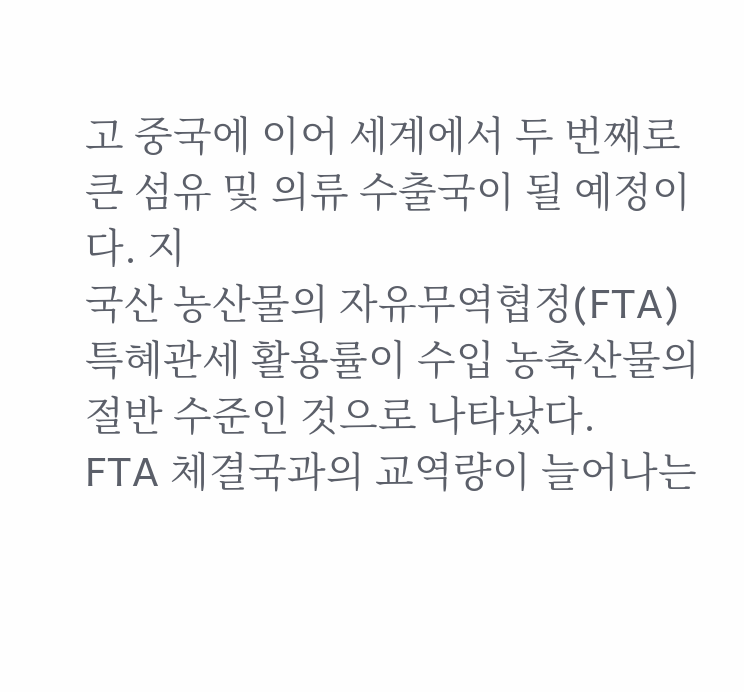고 중국에 이어 세계에서 두 번째로 큰 섬유 및 의류 수출국이 될 예정이다. 지
국산 농산물의 자유무역협정(FTA) 특혜관세 활용률이 수입 농축산물의 절반 수준인 것으로 나타났다.
FTA 체결국과의 교역량이 늘어나는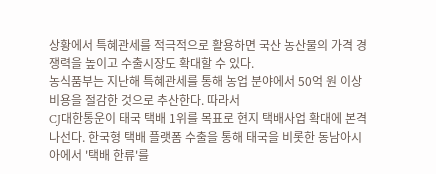상황에서 특혜관세를 적극적으로 활용하면 국산 농산물의 가격 경쟁력을 높이고 수출시장도 확대할 수 있다.
농식품부는 지난해 특혜관세를 통해 농업 분야에서 50억 원 이상 비용을 절감한 것으로 추산한다. 따라서
CJ대한통운이 태국 택배 1위를 목표로 현지 택배사업 확대에 본격 나선다. 한국형 택배 플랫폼 수출을 통해 태국을 비롯한 동남아시아에서 '택배 한류'를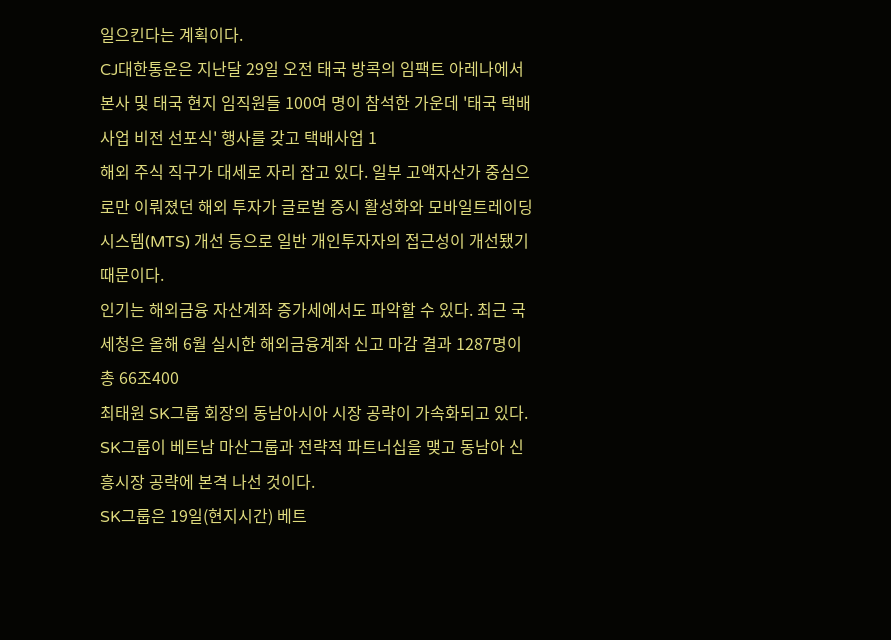일으킨다는 계획이다.
CJ대한통운은 지난달 29일 오전 태국 방콕의 임팩트 아레나에서 본사 및 태국 현지 임직원들 100여 명이 참석한 가운데 '태국 택배사업 비전 선포식' 행사를 갖고 택배사업 1
해외 주식 직구가 대세로 자리 잡고 있다. 일부 고액자산가 중심으로만 이뤄졌던 해외 투자가 글로벌 증시 활성화와 모바일트레이딩시스템(MTS) 개선 등으로 일반 개인투자자의 접근성이 개선됐기 때문이다.
인기는 해외금융 자산계좌 증가세에서도 파악할 수 있다. 최근 국세청은 올해 6월 실시한 해외금융계좌 신고 마감 결과 1287명이 총 66조400
최태원 SK그룹 회장의 동남아시아 시장 공략이 가속화되고 있다. SK그룹이 베트남 마산그룹과 전략적 파트너십을 맺고 동남아 신흥시장 공략에 본격 나선 것이다.
SK그룹은 19일(현지시간) 베트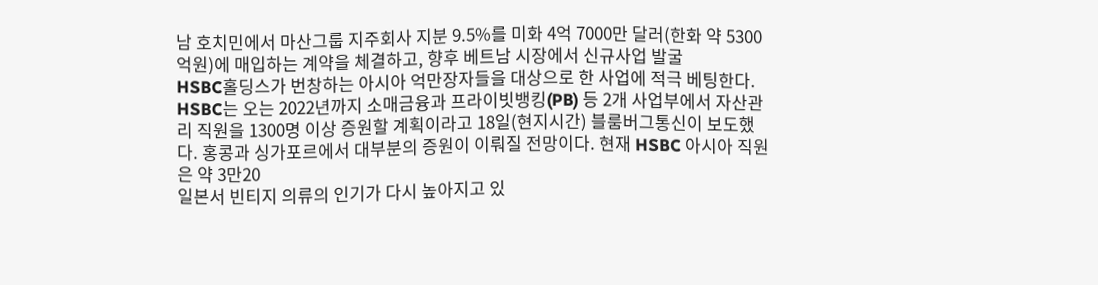남 호치민에서 마산그룹 지주회사 지분 9.5%를 미화 4억 7000만 달러(한화 약 5300억원)에 매입하는 계약을 체결하고, 향후 베트남 시장에서 신규사업 발굴
HSBC홀딩스가 번창하는 아시아 억만장자들을 대상으로 한 사업에 적극 베팅한다.
HSBC는 오는 2022년까지 소매금융과 프라이빗뱅킹(PB) 등 2개 사업부에서 자산관리 직원을 1300명 이상 증원할 계획이라고 18일(현지시간) 블룸버그통신이 보도했다. 홍콩과 싱가포르에서 대부분의 증원이 이뤄질 전망이다. 현재 HSBC 아시아 직원은 약 3만20
일본서 빈티지 의류의 인기가 다시 높아지고 있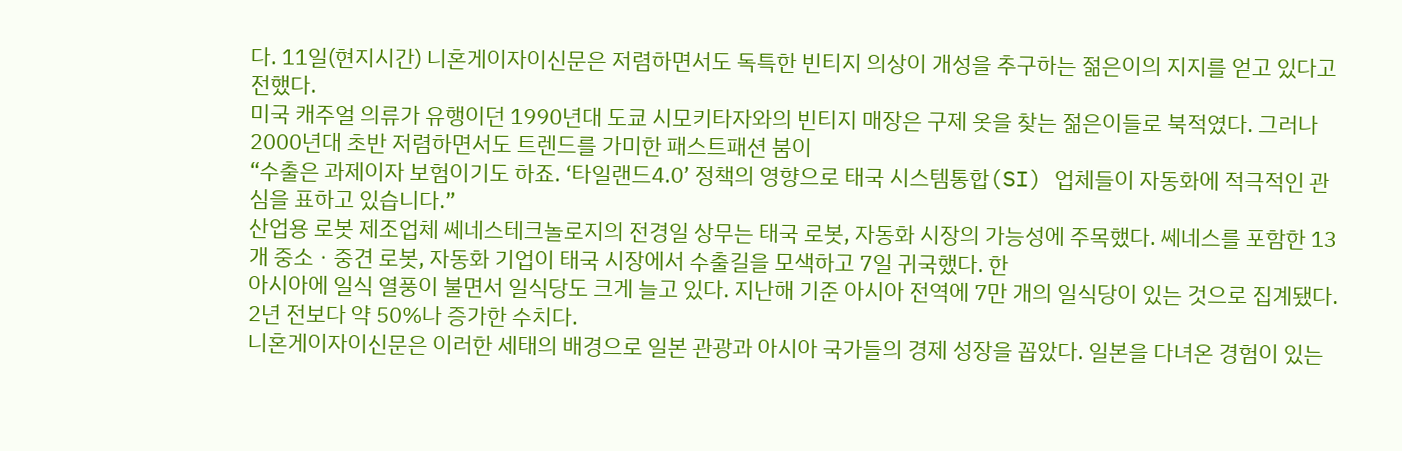다. 11일(현지시간) 니혼게이자이신문은 저렴하면서도 독특한 빈티지 의상이 개성을 추구하는 젊은이의 지지를 얻고 있다고 전했다.
미국 캐주얼 의류가 유행이던 1990년대 도쿄 시모키타자와의 빈티지 매장은 구제 옷을 찾는 젊은이들로 북적였다. 그러나 2000년대 초반 저렴하면서도 트렌드를 가미한 패스트패션 붐이
“수출은 과제이자 보험이기도 하죠. ‘타일랜드4.0’ 정책의 영향으로 태국 시스템통합(SI) 업체들이 자동화에 적극적인 관심을 표하고 있습니다.”
산업용 로봇 제조업체 쎄네스테크놀로지의 전경일 상무는 태국 로봇, 자동화 시장의 가능성에 주목했다. 쎄네스를 포함한 13개 중소ㆍ중견 로봇, 자동화 기업이 태국 시장에서 수출길을 모색하고 7일 귀국했다. 한
아시아에 일식 열풍이 불면서 일식당도 크게 늘고 있다. 지난해 기준 아시아 전역에 7만 개의 일식당이 있는 것으로 집계됐다. 2년 전보다 약 50%나 증가한 수치다.
니혼게이자이신문은 이러한 세태의 배경으로 일본 관광과 아시아 국가들의 경제 성장을 꼽았다. 일본을 다녀온 경험이 있는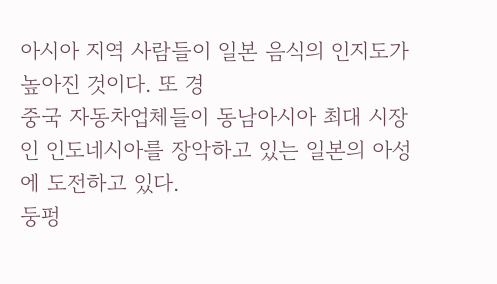아시아 지역 사람들이 일본 음식의 인지도가 높아진 것이다. 또 경
중국 자동차업체들이 동남아시아 최대 시장인 인도네시아를 장악하고 있는 일본의 아성에 도전하고 있다.
둥펑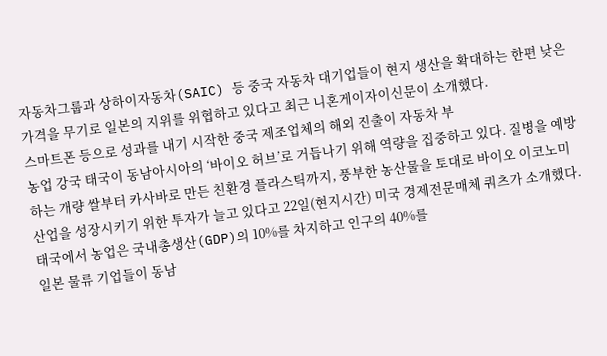자동차그룹과 상하이자동차(SAIC) 등 중국 자동차 대기업들이 현지 생산을 확대하는 한편 낮은 가격을 무기로 일본의 지위를 위협하고 있다고 최근 니혼게이자이신문이 소개했다.
스마트폰 등으로 성과를 내기 시작한 중국 제조업체의 해외 진출이 자동차 부
농업 강국 태국이 동남아시아의 ‘바이오 허브’로 거듭나기 위해 역량을 집중하고 있다. 질병을 예방하는 개량 쌀부터 카사바로 만든 친환경 플라스틱까지, 풍부한 농산물을 토대로 바이오 이코노미 산업을 성장시키기 위한 투자가 늘고 있다고 22일(현지시간) 미국 경제전문매체 쿼츠가 소개했다.
태국에서 농업은 국내총생산(GDP)의 10%를 차지하고 인구의 40%를
일본 물류 기업들이 동남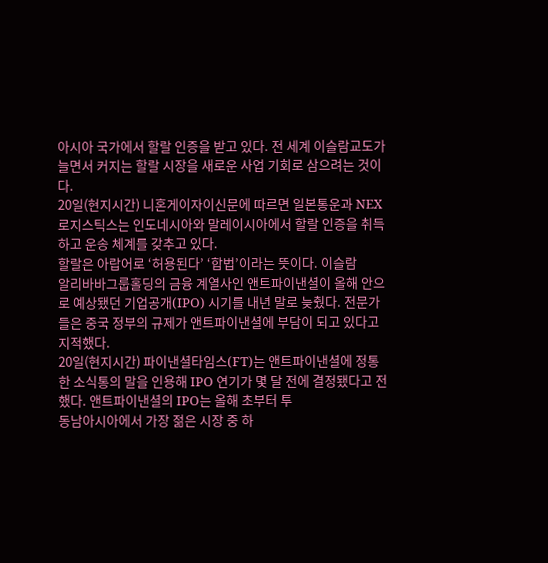아시아 국가에서 할랄 인증을 받고 있다. 전 세계 이슬람교도가 늘면서 커지는 할랄 시장을 새로운 사업 기회로 삼으려는 것이다.
20일(현지시간) 니혼게이자이신문에 따르면 일본통운과 NEX로지스틱스는 인도네시아와 말레이시아에서 할랄 인증을 취득하고 운송 체계를 갖추고 있다.
할랄은 아랍어로 ‘허용된다’ ‘합법’이라는 뜻이다. 이슬람
알리바바그룹홀딩의 금융 계열사인 앤트파이낸셜이 올해 안으로 예상됐던 기업공개(IPO) 시기를 내년 말로 늦췄다. 전문가들은 중국 정부의 규제가 앤트파이낸셜에 부담이 되고 있다고 지적했다.
20일(현지시간) 파이낸셜타임스(FT)는 앤트파이낸셜에 정통한 소식통의 말을 인용해 IPO 연기가 몇 달 전에 결정됐다고 전했다. 앤트파이낸셜의 IPO는 올해 초부터 투
동남아시아에서 가장 젊은 시장 중 하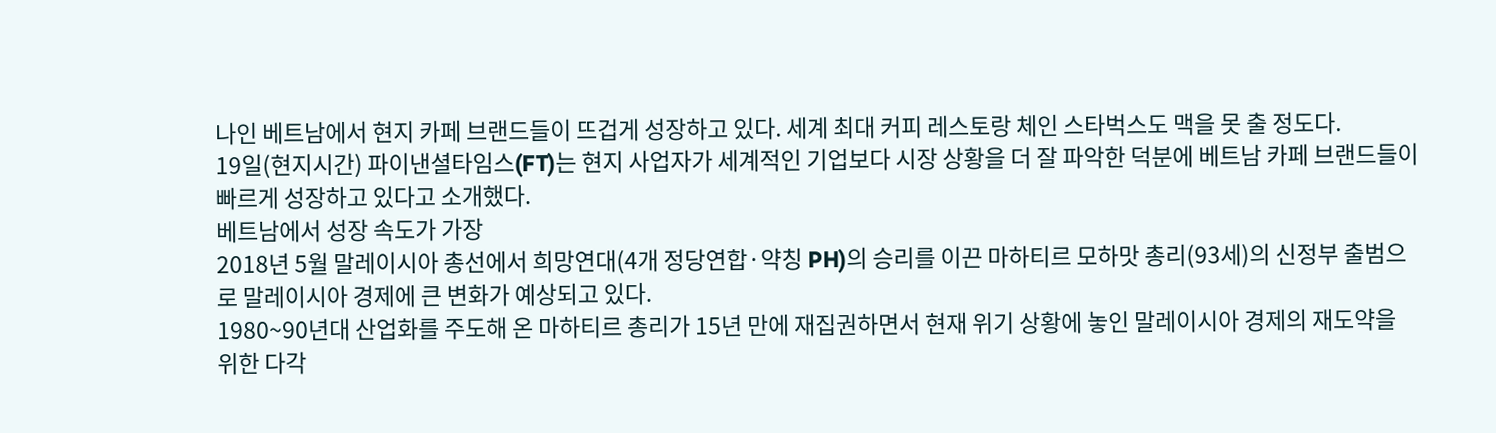나인 베트남에서 현지 카페 브랜드들이 뜨겁게 성장하고 있다. 세계 최대 커피 레스토랑 체인 스타벅스도 맥을 못 출 정도다.
19일(현지시간) 파이낸셜타임스(FT)는 현지 사업자가 세계적인 기업보다 시장 상황을 더 잘 파악한 덕분에 베트남 카페 브랜드들이 빠르게 성장하고 있다고 소개했다.
베트남에서 성장 속도가 가장
2018년 5월 말레이시아 총선에서 희망연대(4개 정당연합·약칭 PH)의 승리를 이끈 마하티르 모하맛 총리(93세)의 신정부 출범으로 말레이시아 경제에 큰 변화가 예상되고 있다.
1980~90년대 산업화를 주도해 온 마하티르 총리가 15년 만에 재집권하면서 현재 위기 상황에 놓인 말레이시아 경제의 재도약을 위한 다각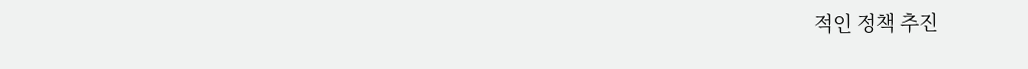적인 정책 추진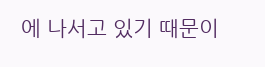에 나서고 있기 때문이